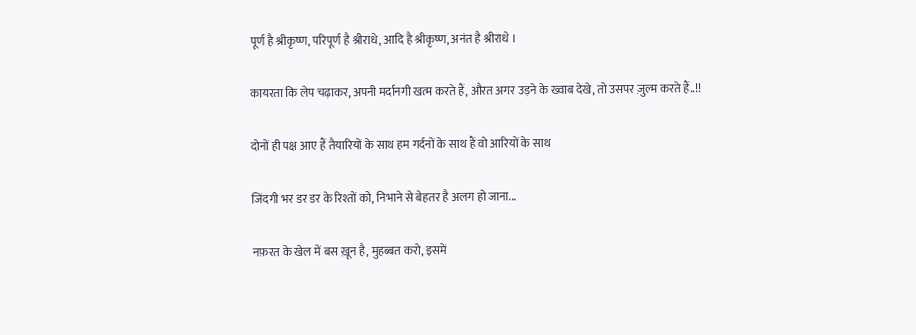पूर्ण है श्रीकृष्ण, परिपूर्ण है श्रीराधे, आदि है श्रीकृष्ण, अनंत है श्रीराधे ।

कायरता कि लेप चढ़ाकर, अपनी मर्दानगी खत्म करते हैं, औरत अगर उड़ने के ख्वाब देखे, तो उसपर ज़ुल्म करते हैं..!!

दोनों ही पक्ष आए हैं तैयारियों के साथ हम गर्दनों के साथ हैं वो आरियों के साथ

जिंदगी भर डर डर के रिश्तों को, निभाने से बेहतर है अलग हो जाना...

नफ़रत के खेल में बस ख़ून है, मुहब्बत करो, इसमें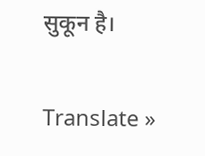सुकून है।

Translate »